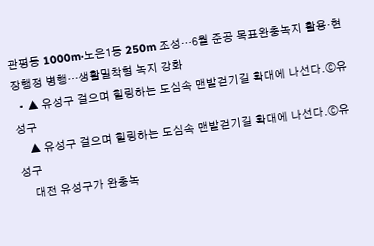관평동 1000m·노은1동 250m 조성…6월 준공 목표완충녹지 활용·현장행정 병행…생활밀착형 녹지 강화
  • ▲ 유성구 걸으며 힐링하는 도심속 맨발걷기길 확대에 나선다.ⓒ유성구
    ▲ 유성구 걸으며 힐링하는 도심속 맨발걷기길 확대에 나선다.ⓒ유성구
    대전 유성구가 완충녹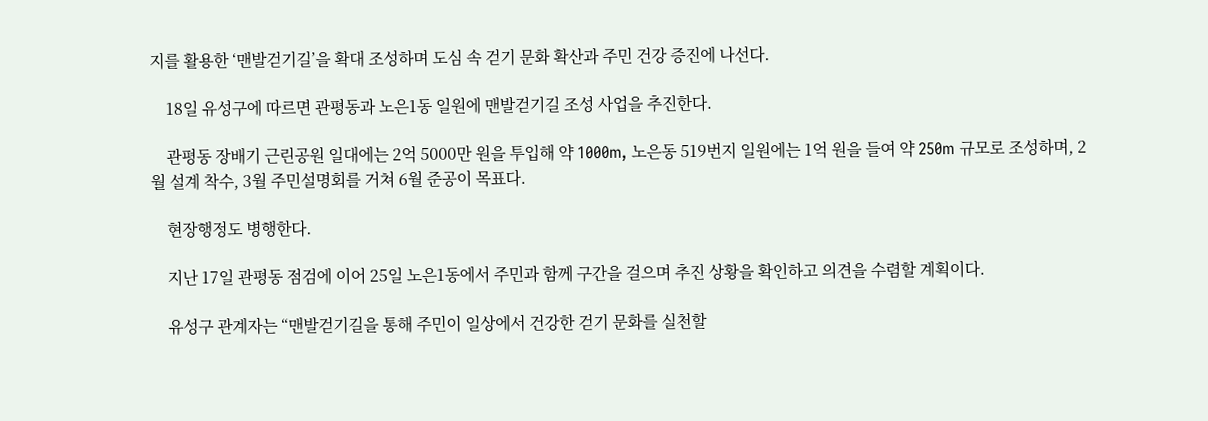지를 활용한 ‘맨발걷기길’을 확대 조성하며 도심 속 걷기 문화 확산과 주민 건강 증진에 나선다.

    18일 유성구에 따르면 관평동과 노은1동 일원에 맨발걷기길 조성 사업을 추진한다.

    관평동 장배기 근린공원 일대에는 2억 5000만 원을 투입해 약 1000m, 노은동 519번지 일원에는 1억 원을 들여 약 250m 규모로 조성하며, 2월 설계 착수, 3월 주민설명회를 거쳐 6월 준공이 목표다.

    현장행정도 병행한다.

    지난 17일 관평동 점검에 이어 25일 노은1동에서 주민과 함께 구간을 걸으며 추진 상황을 확인하고 의견을 수렴할 계획이다.

    유성구 관계자는 “맨발걷기길을 통해 주민이 일상에서 건강한 걷기 문화를 실천할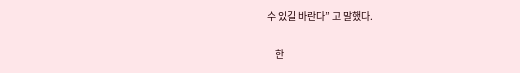수 있길 바란다” 고 말했다.

    한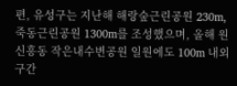편, 유성구는 지난해 해랑숲근린공원 230m, 죽동근린공원 1300m를 조성했으며, 올해 원신흥동 작은내수변공원 일원에도 100m 내외 구간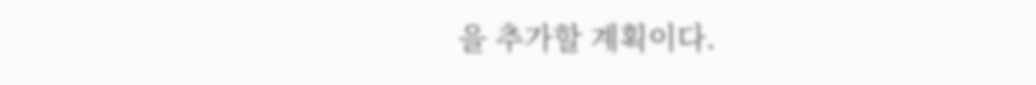을 추가할 계획이다.